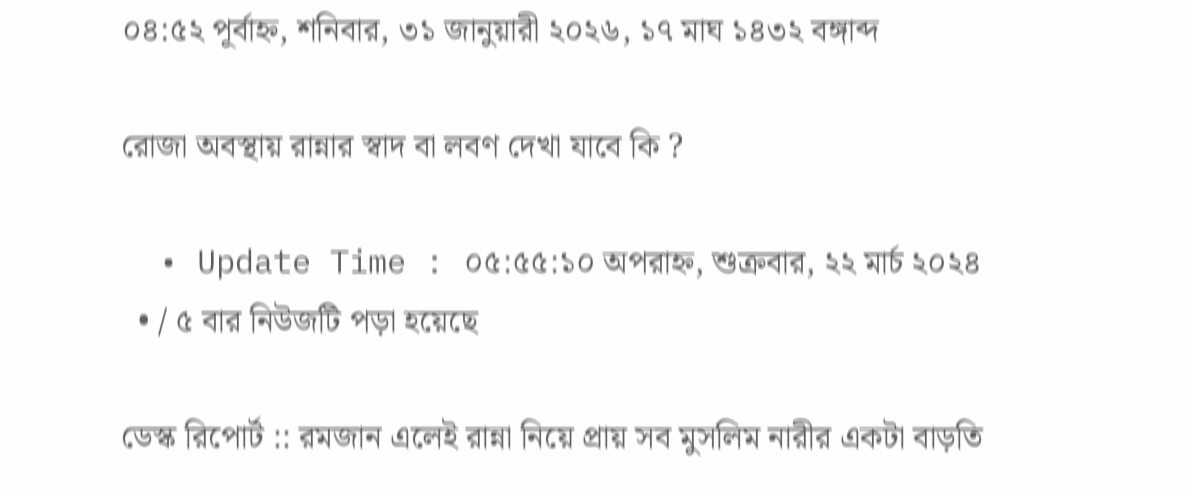০৪:৫২ পূর্বাহ্ন, শনিবার, ৩১ জানুয়ারী ২০২৬, ১৭ মাঘ ১৪৩২ বঙ্গাব্দ

রোজা অবস্থায় রান্নার স্বাদ বা লবণ দেখা যাবে কি ?

  • Update Time : ০৫:৫৫:১০ অপরাহ্ন, শুক্রবার, ২২ মার্চ ২০২৪
  • / ৫ বার নিউজটি পড়া হয়েছে

ডেস্ক রিপোর্ট :: রমজান এলেই রান্না নিয়ে প্রায় সব মুসলিম নারীর একটা বাড়তি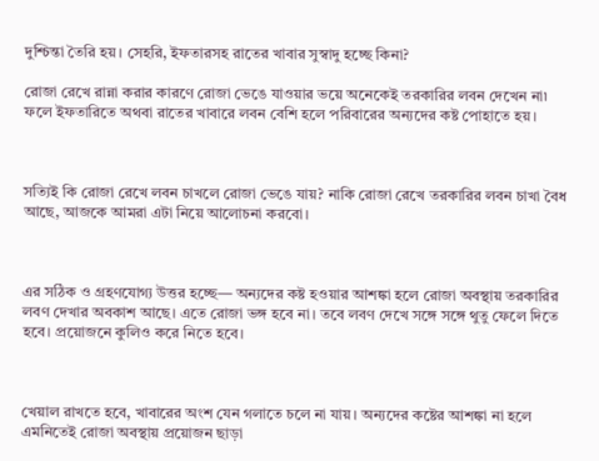দুশ্চিন্তা তৈরি হয়। সেহরি, ইফতারসহ রাতের খাবার সুস্বাদু হচ্ছে কিনা?

রোজা রেখে রান্না করার কারণে রোজা ভেঙে যাওয়ার ভয়ে অনেকেই তরকারির লবন দেখেন না৷ ফলে ইফতারিতে অথবা রাতের খাবারে লবন বেশি হলে পরিবারের অন্যদের কষ্ট পোহাতে হয়।



সত্যিই কি রোজা রেখে লবন চাখলে রোজা ভেঙে যায়? নাকি রোজা রেখে তরকারির লবন চাখা বৈধ আছে, আজকে আমরা এটা নিয়ে আলোচনা করবো।



এর সঠিক ও গ্রহণযোগ্য উত্তর হচ্ছে— অন্যদের কষ্ট হওয়ার আশঙ্কা হলে রোজা অবস্থায় তরকারির লবণ দেখার অবকাশ আছে। এতে রোজা ভঙ্গ হবে না। তবে লবণ দেখে সঙ্গে সঙ্গে থুতু ফেলে দিতে হবে। প্রয়োজনে কুলিও করে নিতে হবে।



খেয়াল রাখতে হবে, খাবারের অংশ যেন গলাতে চলে না যায়। অন্যদের কষ্টের আশঙ্কা না হলে এমনিতেই রোজা অবস্থায় প্রয়োজন ছাড়া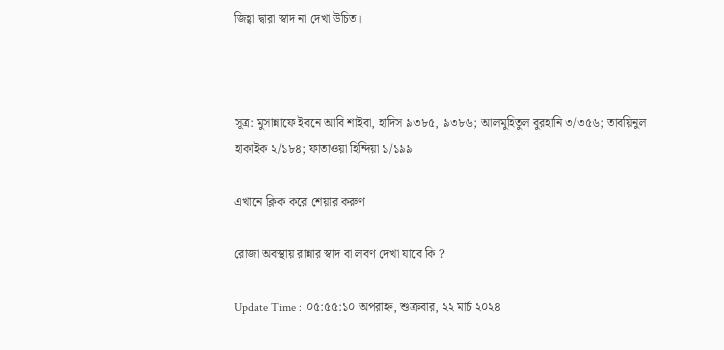জিহ্বা দ্বারা স্বাদ না দেখা উচিত।



সূত্র: মুসান্নাফে ইবনে আবি শাইবা, হাদিস ৯৩৮৫, ৯৩৮৬; আলমুহিতুল বুরহানি ৩/৩৫৬; তাবয়িনুল হাকাইক ২/১৮৪; ফাতাওয়া হিন্দিয়া ১/১৯৯

এখানে ক্লিক করে শেয়ার করুণ

রোজা অবস্থায় রান্নার স্বাদ বা লবণ দেখা যাবে কি ?

Update Time : ০৫:৫৫:১০ অপরাহ্ন, শুক্রবার, ২২ মার্চ ২০২৪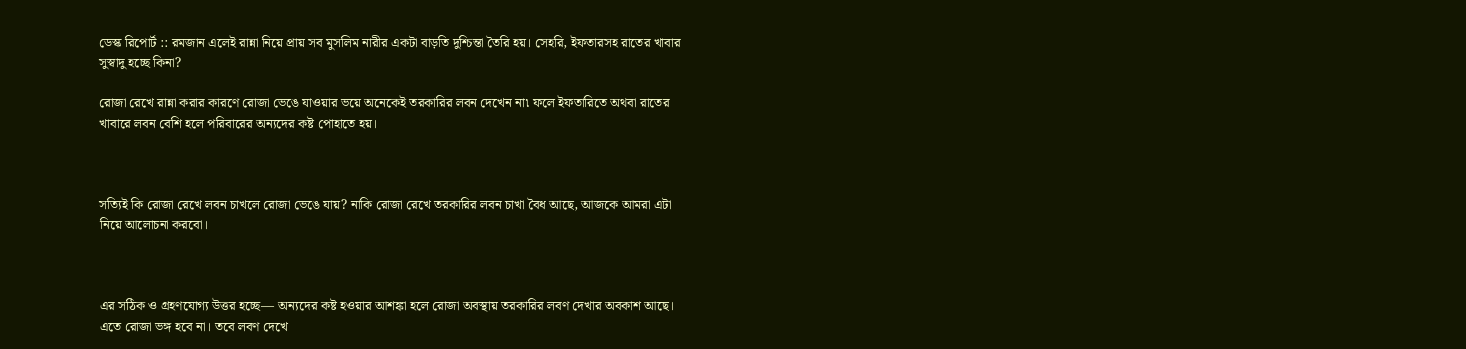ডেস্ক রিপোর্ট :: রমজান এলেই রান্না নিয়ে প্রায় সব মুসলিম নারীর একটা বাড়তি দুশ্চিন্তা তৈরি হয়। সেহরি, ইফতারসহ রাতের খাবার সুস্বাদু হচ্ছে কিনা?

রোজা রেখে রান্না করার কারণে রোজা ভেঙে যাওয়ার ভয়ে অনেকেই তরকারির লবন দেখেন না৷ ফলে ইফতারিতে অথবা রাতের খাবারে লবন বেশি হলে পরিবারের অন্যদের কষ্ট পোহাতে হয়।



সত্যিই কি রোজা রেখে লবন চাখলে রোজা ভেঙে যায়? নাকি রোজা রেখে তরকারির লবন চাখা বৈধ আছে, আজকে আমরা এটা নিয়ে আলোচনা করবো।



এর সঠিক ও গ্রহণযোগ্য উত্তর হচ্ছে— অন্যদের কষ্ট হওয়ার আশঙ্কা হলে রোজা অবস্থায় তরকারির লবণ দেখার অবকাশ আছে। এতে রোজা ভঙ্গ হবে না। তবে লবণ দেখে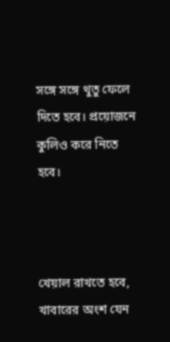সঙ্গে সঙ্গে থুতু ফেলে দিতে হবে। প্রয়োজনে কুলিও করে নিতে হবে।



খেয়াল রাখতে হবে, খাবারের অংশ যেন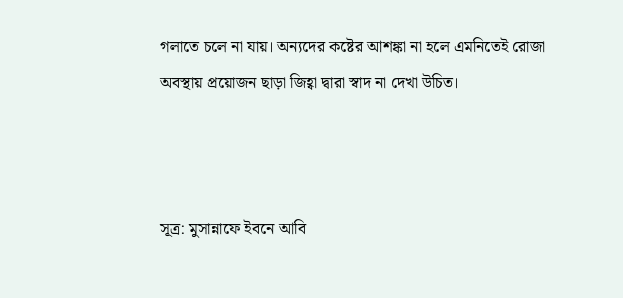গলাতে চলে না যায়। অন্যদের কষ্টের আশঙ্কা না হলে এমনিতেই রোজা অবস্থায় প্রয়োজন ছাড়া জিহ্বা দ্বারা স্বাদ না দেখা উচিত।



সূত্র: মুসান্নাফে ইবনে আবি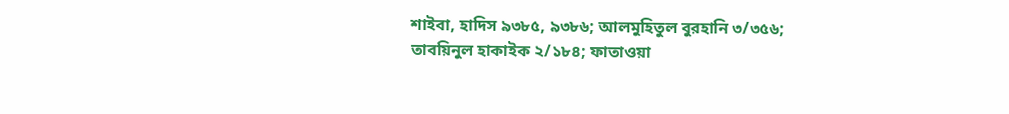শাইবা, হাদিস ৯৩৮৫, ৯৩৮৬; আলমুহিতুল বুরহানি ৩/৩৫৬; তাবয়িনুল হাকাইক ২/১৮৪; ফাতাওয়া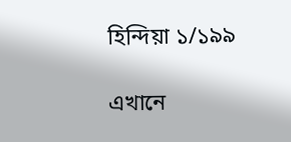হিন্দিয়া ১/১৯৯

এখানে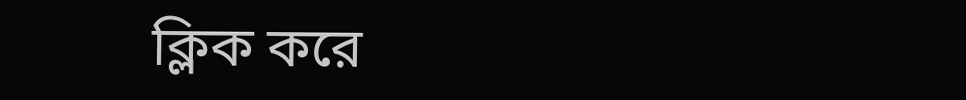ক্লিক করে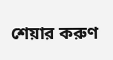শেয়ার করুণ